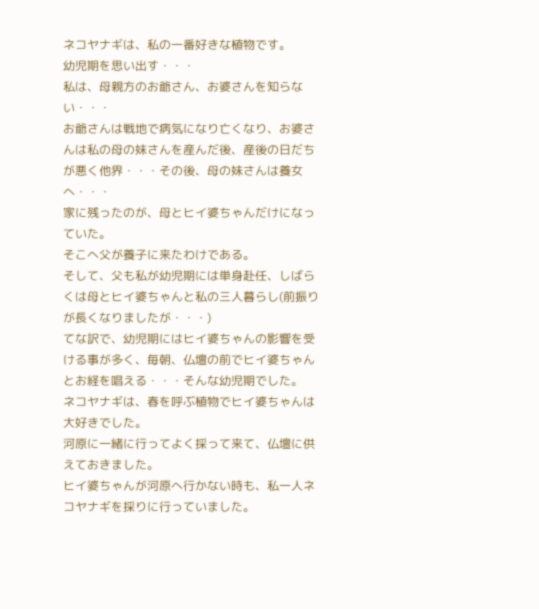ネコヤナギは、私の一番好きな植物です。
幼児期を思い出す・・・
私は、母親方のお爺さん、お婆さんを知らない・・・
お爺さんは戦地で病気になり亡くなり、お婆さんは私の母の妹さんを産んだ後、産後の日だちが悪く他界・・・その後、母の妹さんは養女へ・・・
家に残ったのが、母とヒイ婆ちゃんだけになっていた。
そこへ父が養子に来たわけである。
そして、父も私が幼児期には単身赴任、しばらくは母とヒイ婆ちゃんと私の三人暮らし(前振りが長くなりましたが・・・)
てな訳で、幼児期にはヒイ婆ちゃんの影響を受ける事が多く、毎朝、仏壇の前でヒイ婆ちゃんとお経を唱える・・・そんな幼児期でした。
ネコヤナギは、春を呼ぶ植物でヒイ婆ちゃんは大好きでした。
河原に一緒に行ってよく採って来て、仏壇に供えておきました。
ヒイ婆ちゃんが河原へ行かない時も、私一人ネコヤナギを採りに行っていました。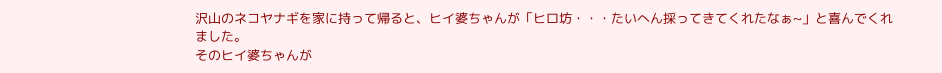沢山のネコヤナギを家に持って帰ると、ヒイ婆ちゃんが「ヒロ坊・・・たいへん採ってきてくれたなぁ~」と喜んでくれました。
そのヒイ婆ちゃんが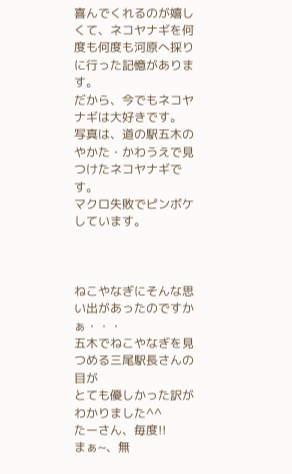喜んでくれるのが嬉しくて、ネコヤナギを何度も何度も河原へ採りに行った記憶があります。
だから、今でもネコヤナギは大好きです。
写真は、道の駅五木のやかた・かわうえで見つけたネコヤナギです。
マクロ失敗でピンボケしています。



ねこやなぎにそんな思い出があったのですかぁ・・・
五木でねこやなぎを見つめる三尾駅長さんの目が
とても優しかった訳がわかりました^^
たーさん、毎度!!
まぁ~、無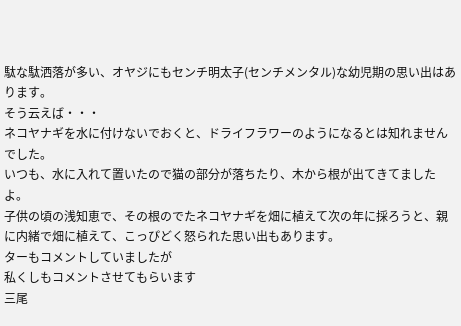駄な駄洒落が多い、オヤジにもセンチ明太子(センチメンタル)な幼児期の思い出はあります。
そう云えば・・・
ネコヤナギを水に付けないでおくと、ドライフラワーのようになるとは知れませんでした。
いつも、水に入れて置いたので猫の部分が落ちたり、木から根が出てきてましたよ。
子供の頃の浅知恵で、その根のでたネコヤナギを畑に植えて次の年に採ろうと、親に内緒で畑に植えて、こっぴどく怒られた思い出もあります。
ターもコメントしていましたが
私くしもコメントさせてもらいます
三尾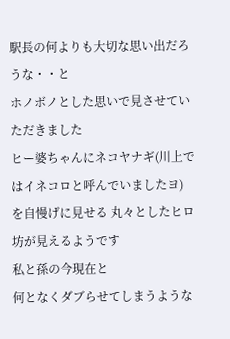駅長の何よりも大切な思い出だろうな・・と
ホノボノとした思いで見させていただきました
ヒー婆ちゃんにネコヤナギ(川上ではイネコロと呼んでいましたヨ)
を自慢げに見せる 丸々としたヒロ坊が見えるようです
私と孫の今現在と
何となくダブらせてしまうような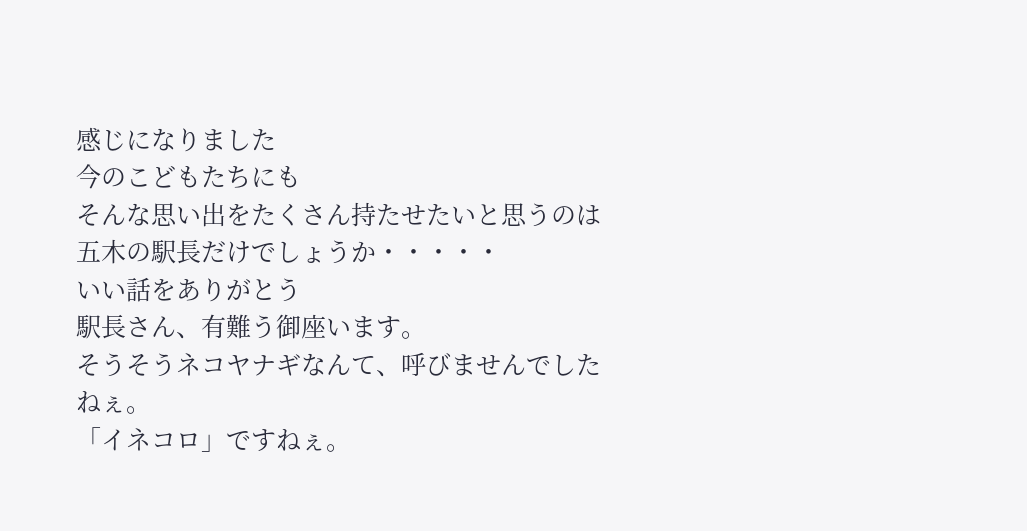感じになりました
今のこどもたちにも
そんな思い出をたくさん持たせたいと思うのは
五木の駅長だけでしょうか・・・・・
いい話をありがとう
駅長さん、有難う御座います。
そうそうネコヤナギなんて、呼びませんでしたねぇ。
「イネコロ」ですねぇ。